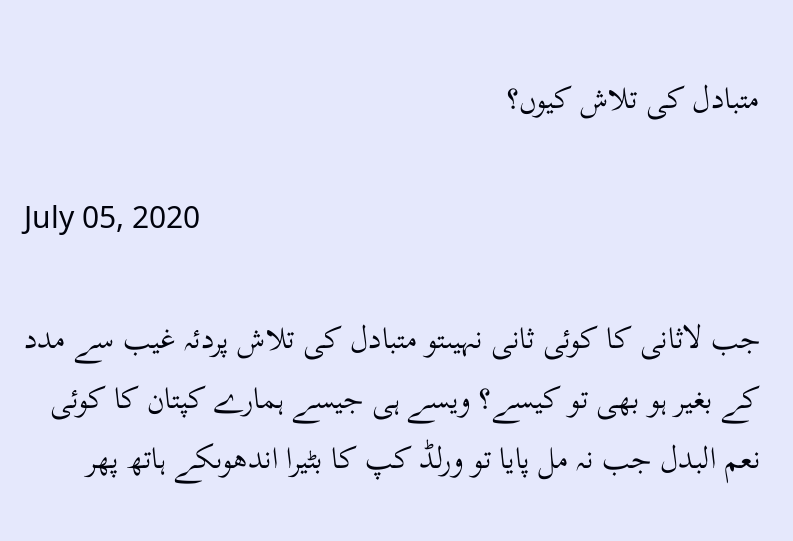متبادل کی تلاش کیوں؟

July 05, 2020

جب لاثانی کا کوئی ثانی نہیںتو متبادل کی تلاش پردئہ غیب سے مدد کے بغیر ہو بھی تو کیسے؟ ویسے ہی جیسے ہمارے کپتان کا کوئی نعم البدل جب نہ مل پایا تو ورلڈ کپ کا بٹیرا اندھوںکے ہاتھ پھر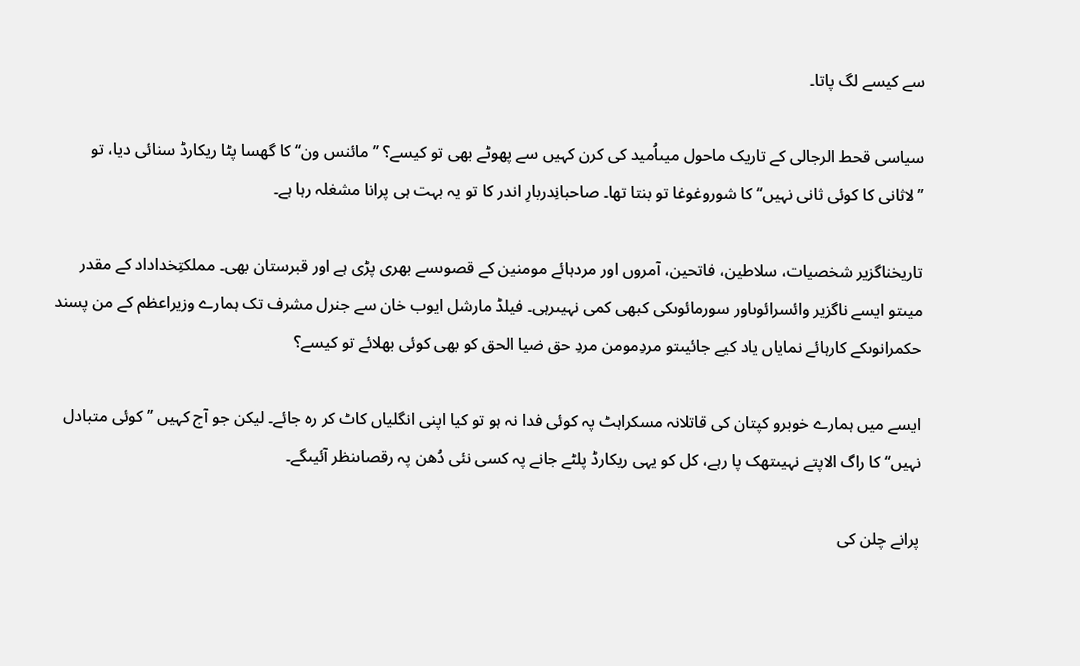سے کیسے لگ پاتا۔

سیاسی قحط الرجالی کے تاریک ماحول میںاُمید کی کرن کہیں سے پھوٹے بھی تو کیسے؟ ’’مائنس ون‘‘ کا گھسا پٹا ریکارڈ سنائی دیا، تو ’’لاثانی کا کوئی ثانی نہیں‘‘ کا شوروغوغا تو بنتا تھا۔ صاحبانِدربارِ اندر کا تو یہ بہت ہی پرانا مشغلہ رہا ہے۔

تاریخناگزیر شخصیات، سلاطین، فاتحین، آمروں اور مردہائے مومنین کے قصوںسے بھری پڑی ہے اور قبرستان بھی۔ مملکتِخداداد کے مقدر میںتو ایسے ناگزیر وائسرائوںاور سورمائوںکی کبھی کمی نہیںرہی۔ فیلڈ مارشل ایوب خان سے جنرل مشرف تک ہمارے وزیراعظم کے من پسند حکمرانوںکے کارہائے نمایاں یاد کیے جائیںتو مردِمومن مردِ حق ضیا الحق کو بھی کوئی بھلائے تو کیسے؟

ایسے میں ہمارے خوبرو کپتان کی قاتلانہ مسکراہٹ پہ کوئی فدا نہ ہو تو کیا اپنی انگلیاں کاٹ کر رہ جائے۔ لیکن جو آج کہیں ’’کوئی متبادل نہیں‘‘ کا راگ الاپتے نہیںتھک پا رہے، کل کو یہی ریکارڈ پلٹے جانے پہ کسی نئی دُھن پہ رقصاںنظر آئیںگے۔

پرانے چلن کی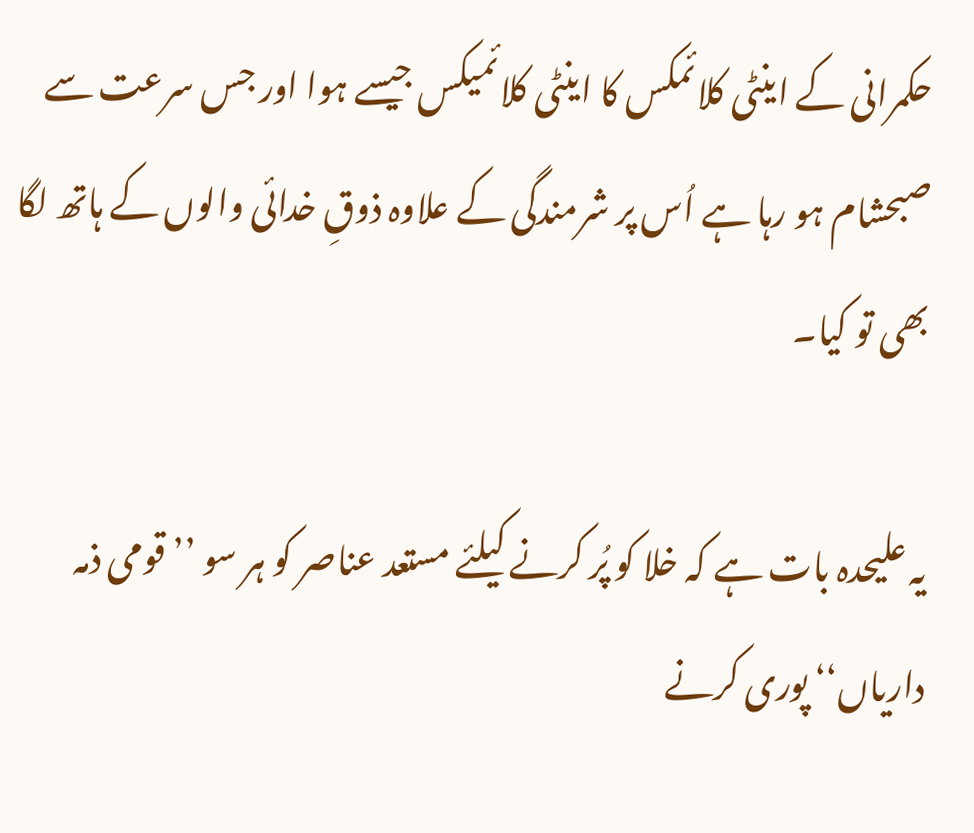حکمرانی کے اینٹی کلائمکس کا اینٹی کلائمیکس جیسے ہوا اور جس سرعت سے صبحشام ہو رہا ہے اُس پر شرمندگی کے علاوہ ذوقِ خدائی والوں کے ہاتھ لگا بھی تو کیا۔

یہ علیحدہ بات ہے کہ خلا کو پُر کرنے کیلئے مستعد عناصر کو ہر سو ’’قومی ذمہ داریاں‘‘ پوری کرنے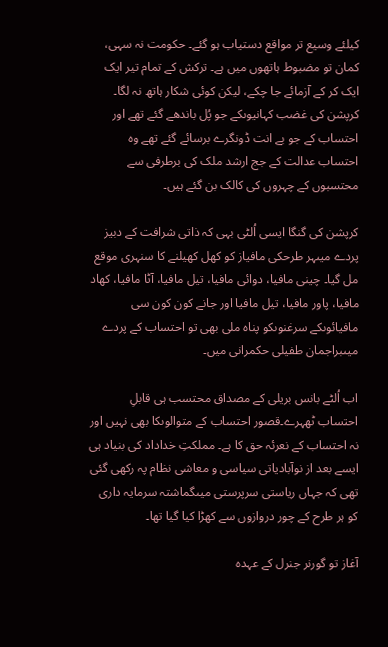کیلئے وسیع تر مواقع دستیاب ہو گئے۔ حکومت نہ سہی، کمان تو مضبوط ہاتھوں میں ہے۔ ترکش کے تمام تیر ایک ایک کر کے آزمائے جا چکے، لیکن کوئی شکار ہاتھ نہ لگا۔ کرپشن کی غضب کہانیوںکے جو پُل باندھے گئے تھے اور احتساب کے جو بے انت ڈونگرے برسائے گئے تھے وہ احتساب عدالت کے جج ارشد ملک کی برطرفی سے محتسبوں کے چہروں کی کالک بن گئے ہیں۔

کرپشن کی گنگا ایسی اُلٹی بہی کہ ذاتی شرافت کے دبیز پردے میںہر طرحکی مافیاز کو کھل کھیلنے کا سنہری موقع مل گیا۔ چینی مافیا، دوائی مافیا، تیل مافیا، آٹا مافیا، کھاد مافیا، پاور مافیا، تیل مافیا اور جانے کون کون سی مافیائوںکے سرغنوںکو پناہ ملی بھی تو احتساب کے پردے میںبراجمان طفیلی حکمرانی میں۔

اب اُلٹے بانس بریلی کے مصداق محتسب ہی قابلِ احتساب ٹھہرے۔قصور احتساب کے متوالوںکا بھی نہیں اور نہ احتساب کے نعرئہ حق کا ہے۔ مملکتِ خداداد کی بنیاد ہی ایسے بعد از نوآبادیاتی سیاسی و معاشی نظام پہ رکھی گئی تھی کہ جہاں ریاستی سرپرستی میںگماشتہ سرمایہ داری کو ہر طرح کے چور دروازوں سے کھڑا کیا گیا تھا۔

آغاز تو گورنر جنرل کے عہدہ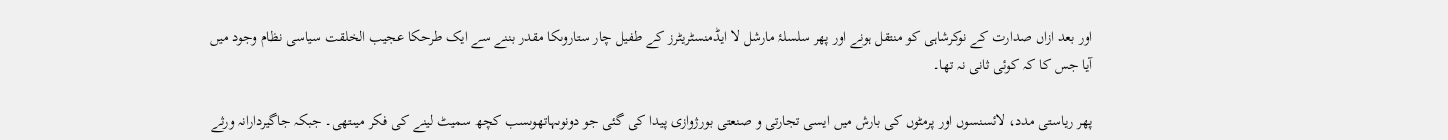اور بعد ازاں صدارت کے نوکرشاہی کو منتقل ہونے اور پھر سلسلۂ مارشل لا ایڈمنسٹریٹرز کے طفیل چار ستاروںکا مقدر بننے سے ایک طرحکا عجیب الخلقت سیاسی نظام وجود میں آیا جس کا کہ کوئی ثانی نہ تھا۔

پھر ریاستی مدد، لائسنسوں اور پرمٹوں کی بارش میں ایسی تجارتی و صنعتی بورژوازی پیدا کی گئی جو دونوںہاتھوںسب کچھ سمیٹ لینے کی فکر میںتھی۔ جبکہ جاگیردارانہ ورثے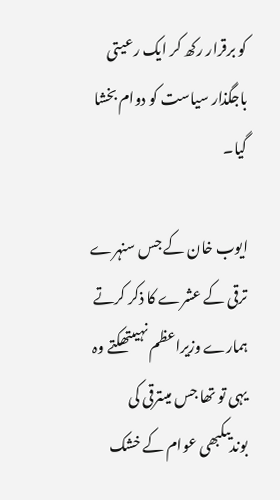کو برقرار رکھ کر ایک رعیتی باجگذار سیاست کو دوام بخشا گیا۔

ایوب خان کے جس سنہرے ترقی کے عشرے کا ذکر کرتے ہمارے وزیراعظم نہیںتھکتے وہ یہی تو تھا جس میںترقی کی بوندیںکبھی عوام کے خشک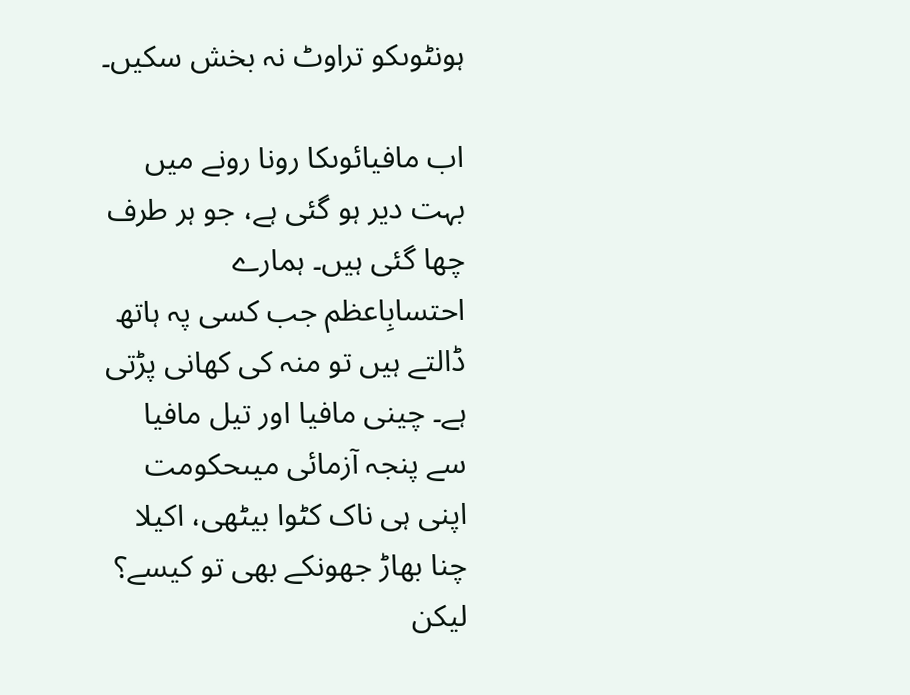ہونٹوںکو تراوٹ نہ بخش سکیں۔

اب مافیائوںکا رونا رونے میں بہت دیر ہو گئی ہے، جو ہر طرف چھا گئی ہیں۔ ہمارے احتسابِاعظم جب کسی پہ ہاتھ ڈالتے ہیں تو منہ کی کھانی پڑتی ہے۔ چینی مافیا اور تیل مافیا سے پنجہ آزمائی میںحکومت اپنی ہی ناک کٹوا بیٹھی، اکیلا چنا بھاڑ جھونکے بھی تو کیسے؟ لیکن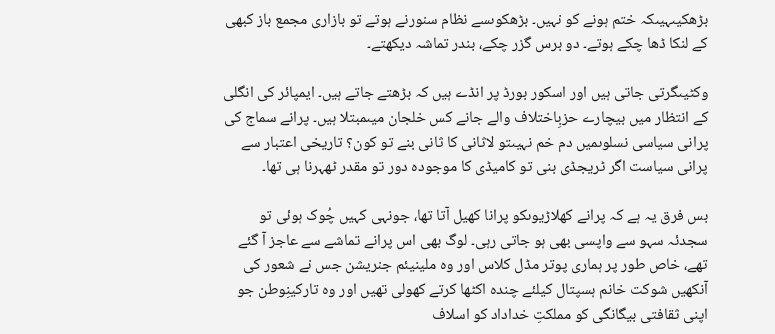بڑھکیںہیںکہ ختم ہونے کو نہیں۔ بڑھکوںسے نظام سنورنے ہوتے تو بازاری مجمع باز کبھی کے لنکا ڈھا چکے ہوتے۔ دو برس گزر چکے، بندر تماشہ دیکھتے۔

وکٹیںگرتی جاتی ہیں اور اسکور بورڈ پر انڈے ہیں کہ بڑھتے جاتے ہیں۔ ایمپائر کی انگلی کے انتظار میں بیچارے حزبِاختلاف والے جانے کس خلجان میںمبتلا ہیں۔ پرانے سماج کی پرانی سیاسی نسلوںمیں دم خم نہیںتو لاثانی کا ثانی بنے تو کون؟ تاریخی اعتبار سے پرانی سیاست اگر ٹریجڈی بنی تو کامیڈی کا موجودہ دور تو مقدر ٹھہرنا ہی تھا۔

بس فرق یہ ہے کہ پرانے کھلاڑیوںکو پرانا کھیل آتا تھا، جونہی کہیں چُوک ہوئی تو سجدئہ سہو سے واپسی بھی ہو جاتی رہی۔ لوگ بھی اس پرانے تماشے سے عاجز آ گئے تھے، خاص طور پر ہماری پوتر مڈل کلاس اور وہ ملینیئم جنریشن جس نے شعور کی آنکھیں شوکت خانم ہسپتال کیلئے چندہ اکٹھا کرتے کھولی تھیں اور وہ تارکینِوطن جو اپنی ثقافتی بیگانگی کو مملکتِ خداداد کو اسلاف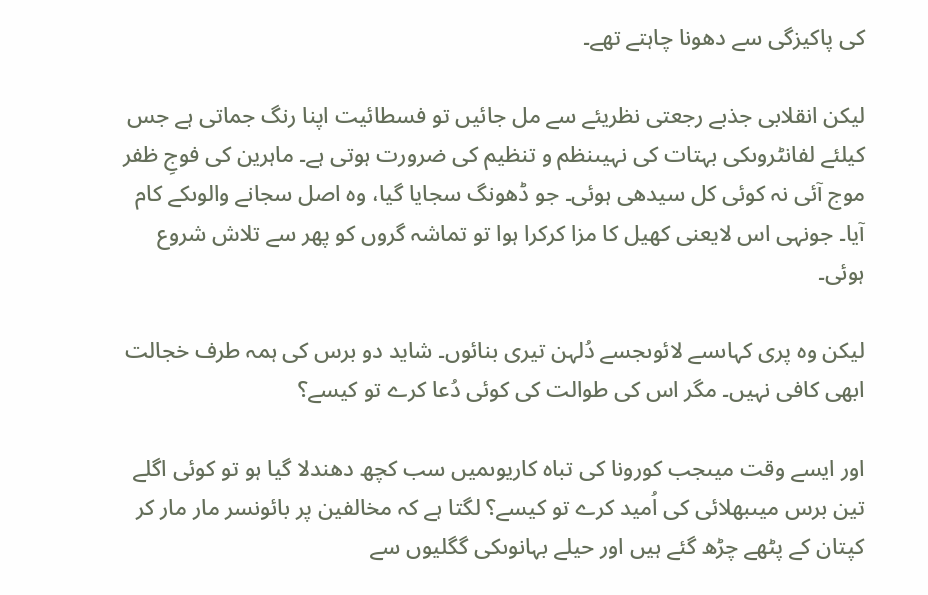کی پاکیزگی سے دھونا چاہتے تھے۔

لیکن انقلابی جذبے رجعتی نظریئے سے مل جائیں تو فسطائیت اپنا رنگ جماتی ہے جس کیلئے لفانٹروںکی بہتات کی نہیںنظم و تنظیم کی ضرورت ہوتی ہے۔ ماہرین کی فوجِ ظفر موج آئی نہ کوئی کل سیدھی ہوئی۔ جو ڈھونگ سجایا گیا، وہ اصل سجانے والوںکے کام آیا۔ جونہی اس لایعنی کھیل کا مزا کرکرا ہوا تو تماشہ گروں کو پھر سے تلاش شروع ہوئی۔

لیکن وہ پری کہاںسے لائوںجسے دُلہن تیری بنائوں۔ شاید دو برس کی ہمہ طرف خجالت ابھی کافی نہیں۔ مگر اس کی طوالت کی کوئی دُعا کرے تو کیسے؟

اور ایسے وقت میںجب کورونا کی تباہ کاریوںمیں سب کچھ دھندلا گیا ہو تو کوئی اگلے تین برس میںبھلائی کی اُمید کرے تو کیسے؟ لگتا ہے کہ مخالفین پر بائونسر مار مار کر کپتان کے پٹھے چڑھ گئے ہیں اور حیلے بہانوںکی گگلیوں سے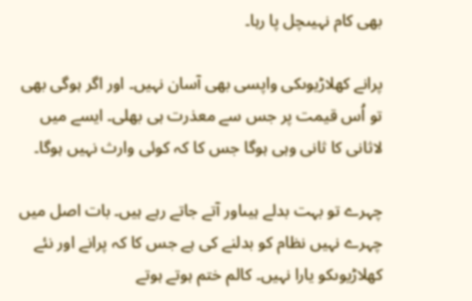بھی کام نہیںچل پا رہا۔

پرانے کھلاڑیوںکی واپسی بھی آسان نہیں۔ اور اگر ہوگی بھی تو اُس قیمت پر جس سے معذرت ہی بھلی۔ ایسے میں لاثانی کا ثانی وہی ہوگا جس کا کہ کوئی وارث نہیں ہوگا۔

چہرے تو بہت بدلے ہیںاور آتے جاتے رہے ہیں۔ بات اصل میں چہرے نہیں نظام کو بدلنے کی ہے جس کا کہ پرانے اور نئے کھلاڑیوںکو یارا نہیں۔ کالم ختم ہوتے ہوتے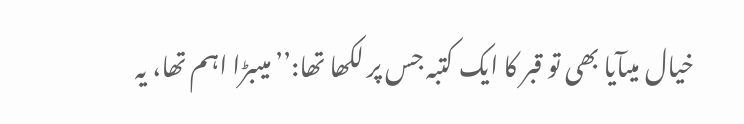خیال میںآیا بھی تو قبر کا ایک کتبہ جس پر لکھا تھا:’’میںبڑا اہم تھا، یہ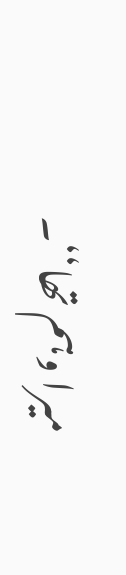میرا وہم تھا‘‘۔